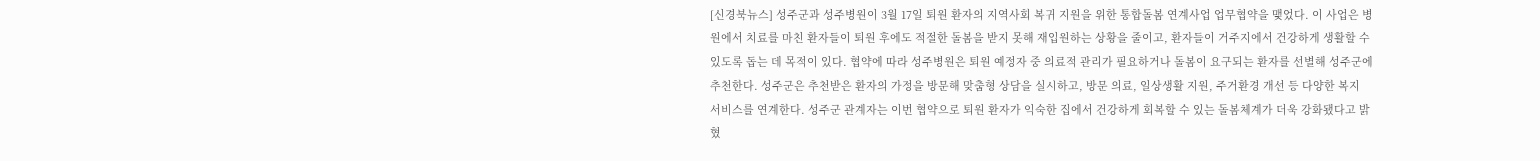[신경북뉴스] 성주군과 성주병원이 3월 17일 퇴원 환자의 지역사회 복귀 지원을 위한 통합돌봄 연계사업 업무협약을 맺었다. 이 사업은 병원에서 치료를 마친 환자들이 퇴원 후에도 적절한 돌봄을 받지 못해 재입원하는 상황을 줄이고, 환자들이 거주지에서 건강하게 생활할 수 있도록 돕는 데 목적이 있다. 협약에 따라 성주병원은 퇴원 예정자 중 의료적 관리가 필요하거나 돌봄이 요구되는 환자를 선별해 성주군에 추천한다. 성주군은 추천받은 환자의 가정을 방문해 맞춤형 상담을 실시하고, 방문 의료, 일상생활 지원, 주거환경 개선 등 다양한 복지 서비스를 연계한다. 성주군 관계자는 이번 협약으로 퇴원 환자가 익숙한 집에서 건강하게 회복할 수 있는 돌봄체계가 더욱 강화됐다고 밝혔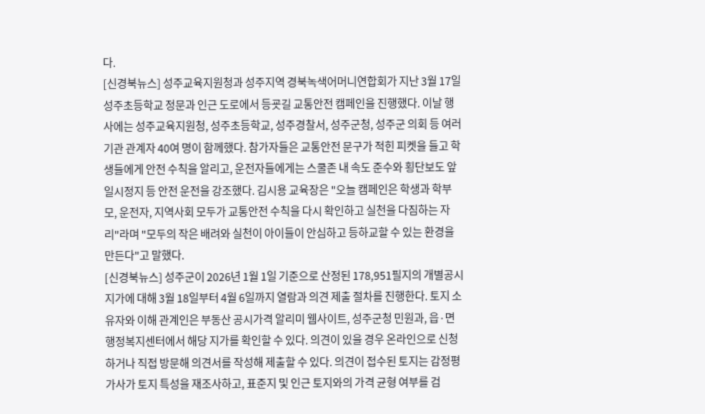다.
[신경북뉴스] 성주교육지원청과 성주지역 경북녹색어머니연합회가 지난 3월 17일 성주초등학교 정문과 인근 도로에서 등굣길 교통안전 캠페인을 진행했다. 이날 행사에는 성주교육지원청, 성주초등학교, 성주경찰서, 성주군청, 성주군 의회 등 여러 기관 관계자 40여 명이 함께했다. 참가자들은 교통안전 문구가 적힌 피켓을 들고 학생들에게 안전 수칙을 알리고, 운전자들에게는 스쿨존 내 속도 준수와 횡단보도 앞 일시정지 등 안전 운전을 강조했다. 김시용 교육장은 "오늘 캠페인은 학생과 학부모, 운전자, 지역사회 모두가 교통안전 수칙을 다시 확인하고 실천을 다짐하는 자리"라며 "모두의 작은 배려와 실천이 아이들이 안심하고 등하교할 수 있는 환경을 만든다"고 말했다.
[신경북뉴스] 성주군이 2026년 1월 1일 기준으로 산정된 178,951필지의 개별공시지가에 대해 3월 18일부터 4월 6일까지 열람과 의견 제출 절차를 진행한다. 토지 소유자와 이해 관계인은 부동산 공시가격 알리미 웹사이트, 성주군청 민원과, 읍·면 행정복지센터에서 해당 지가를 확인할 수 있다. 의견이 있을 경우 온라인으로 신청하거나 직접 방문해 의견서를 작성해 제출할 수 있다. 의견이 접수된 토지는 감정평가사가 토지 특성을 재조사하고, 표준지 및 인근 토지와의 가격 균형 여부를 검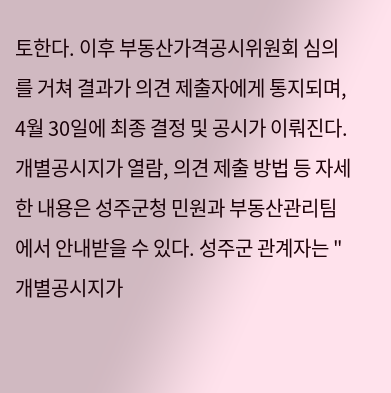토한다. 이후 부동산가격공시위원회 심의를 거쳐 결과가 의견 제출자에게 통지되며, 4월 30일에 최종 결정 및 공시가 이뤄진다. 개별공시지가 열람, 의견 제출 방법 등 자세한 내용은 성주군청 민원과 부동산관리팀에서 안내받을 수 있다. 성주군 관계자는 "개별공시지가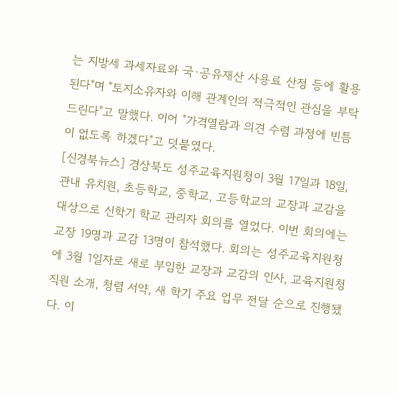는 지방세 과세자료와 국·공유재산 사용료 산정 등에 활용된다"며 "토지소유자와 이해 관계인의 적극적인 관심을 부탁드린다"고 말했다. 이어 "가격열람과 의견 수렴 과정에 빈틈이 없도록 하겠다"고 덧붙였다.
[신경북뉴스] 경상북도 성주교육지원청이 3월 17일과 18일, 관내 유치원, 초등학교, 중학교, 고등학교의 교장과 교감을 대상으로 신학기 학교 관리자 회의를 열었다. 이번 회의에는 교장 19명과 교감 13명이 참석했다. 회의는 성주교육지원청에 3월 1일자로 새로 부임한 교장과 교감의 인사, 교육지원청 직원 소개, 청렴 서약, 새 학기 주요 업무 전달 순으로 진행됐다. 이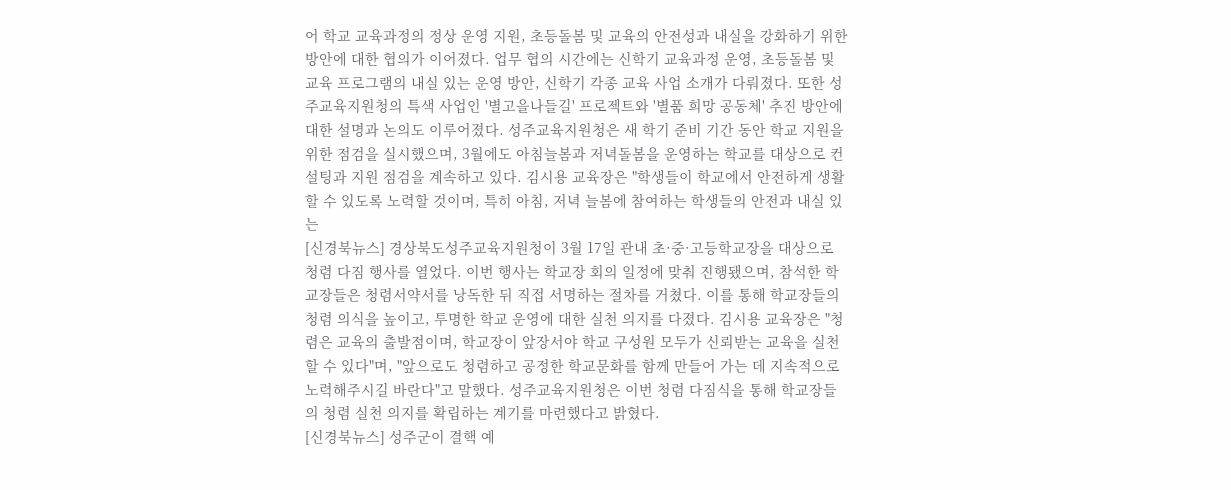어 학교 교육과정의 정상 운영 지원, 초등돌봄 및 교육의 안전성과 내실을 강화하기 위한 방안에 대한 협의가 이어졌다. 업무 협의 시간에는 신학기 교육과정 운영, 초등돌봄 및 교육 프로그램의 내실 있는 운영 방안, 신학기 각종 교육 사업 소개가 다뤄졌다. 또한 성주교육지원청의 특색 사업인 '별고을나들길' 프로젝트와 '별품 희망 공동체' 추진 방안에 대한 설명과 논의도 이루어졌다. 성주교육지원청은 새 학기 준비 기간 동안 학교 지원을 위한 점검을 실시했으며, 3월에도 아침늘봄과 저녁돌봄을 운영하는 학교를 대상으로 컨설팅과 지원 점검을 계속하고 있다. 김시용 교육장은 "학생들이 학교에서 안전하게 생활할 수 있도록 노력할 것이며, 특히 아침, 저녁 늘봄에 참여하는 학생들의 안전과 내실 있는
[신경북뉴스] 경상북도성주교육지원청이 3월 17일 관내 초·중·고등학교장을 대상으로 청렴 다짐 행사를 열었다. 이번 행사는 학교장 회의 일정에 맞춰 진행됐으며, 참석한 학교장들은 청렴서약서를 낭독한 뒤 직접 서명하는 절차를 거쳤다. 이를 통해 학교장들의 청렴 의식을 높이고, 투명한 학교 운영에 대한 실천 의지를 다졌다. 김시용 교육장은 "청렴은 교육의 출발점이며, 학교장이 앞장서야 학교 구성원 모두가 신뢰받는 교육을 실천할 수 있다"며, "앞으로도 청렴하고 공정한 학교문화를 함께 만들어 가는 데 지속적으로 노력해주시길 바란다"고 말했다. 성주교육지원청은 이번 청렴 다짐식을 통해 학교장들의 청렴 실천 의지를 확립하는 계기를 마련했다고 밝혔다.
[신경북뉴스] 성주군이 결핵 예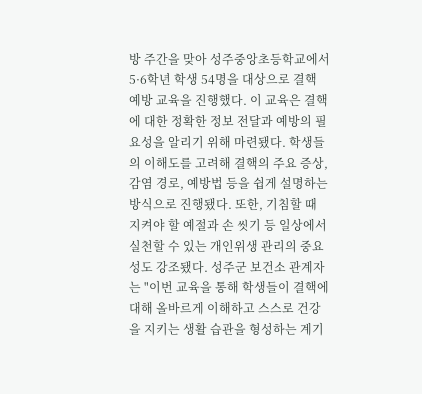방 주간을 맞아 성주중앙초등학교에서 5·6학년 학생 54명을 대상으로 결핵 예방 교육을 진행했다. 이 교육은 결핵에 대한 정확한 정보 전달과 예방의 필요성을 알리기 위해 마련됐다. 학생들의 이해도를 고려해 결핵의 주요 증상, 감염 경로, 예방법 등을 쉽게 설명하는 방식으로 진행됐다. 또한, 기침할 때 지켜야 할 예절과 손 씻기 등 일상에서 실천할 수 있는 개인위생 관리의 중요성도 강조됐다. 성주군 보건소 관계자는 "이번 교육을 통해 학생들이 결핵에 대해 올바르게 이해하고 스스로 건강을 지키는 생활 습관을 형성하는 계기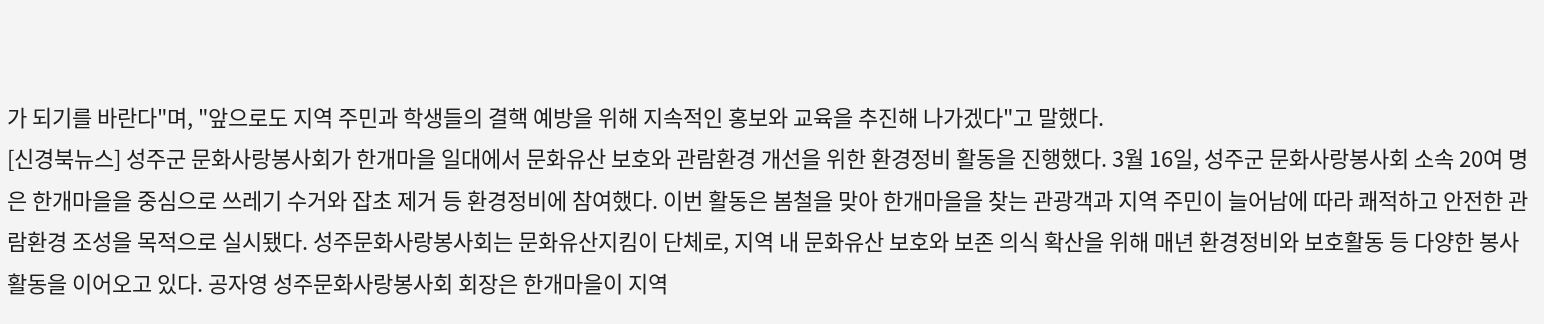가 되기를 바란다"며, "앞으로도 지역 주민과 학생들의 결핵 예방을 위해 지속적인 홍보와 교육을 추진해 나가겠다"고 말했다.
[신경북뉴스] 성주군 문화사랑봉사회가 한개마을 일대에서 문화유산 보호와 관람환경 개선을 위한 환경정비 활동을 진행했다. 3월 16일, 성주군 문화사랑봉사회 소속 20여 명은 한개마을을 중심으로 쓰레기 수거와 잡초 제거 등 환경정비에 참여했다. 이번 활동은 봄철을 맞아 한개마을을 찾는 관광객과 지역 주민이 늘어남에 따라 쾌적하고 안전한 관람환경 조성을 목적으로 실시됐다. 성주문화사랑봉사회는 문화유산지킴이 단체로, 지역 내 문화유산 보호와 보존 의식 확산을 위해 매년 환경정비와 보호활동 등 다양한 봉사활동을 이어오고 있다. 공자영 성주문화사랑봉사회 회장은 한개마을이 지역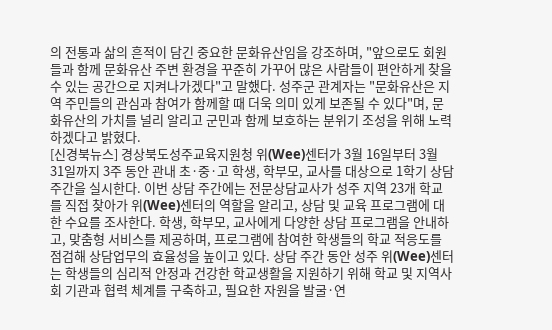의 전통과 삶의 흔적이 담긴 중요한 문화유산임을 강조하며, "앞으로도 회원들과 함께 문화유산 주변 환경을 꾸준히 가꾸어 많은 사람들이 편안하게 찾을 수 있는 공간으로 지켜나가겠다"고 말했다. 성주군 관계자는 "문화유산은 지역 주민들의 관심과 참여가 함께할 때 더욱 의미 있게 보존될 수 있다"며, 문화유산의 가치를 널리 알리고 군민과 함께 보호하는 분위기 조성을 위해 노력하겠다고 밝혔다.
[신경북뉴스] 경상북도성주교육지원청 위(Wee)센터가 3월 16일부터 3월 31일까지 3주 동안 관내 초·중·고 학생, 학부모, 교사를 대상으로 1학기 상담 주간을 실시한다. 이번 상담 주간에는 전문상담교사가 성주 지역 23개 학교를 직접 찾아가 위(Wee)센터의 역할을 알리고, 상담 및 교육 프로그램에 대한 수요를 조사한다. 학생, 학부모, 교사에게 다양한 상담 프로그램을 안내하고, 맞춤형 서비스를 제공하며, 프로그램에 참여한 학생들의 학교 적응도를 점검해 상담업무의 효율성을 높이고 있다. 상담 주간 동안 성주 위(Wee)센터는 학생들의 심리적 안정과 건강한 학교생활을 지원하기 위해 학교 및 지역사회 기관과 협력 체계를 구축하고, 필요한 자원을 발굴·연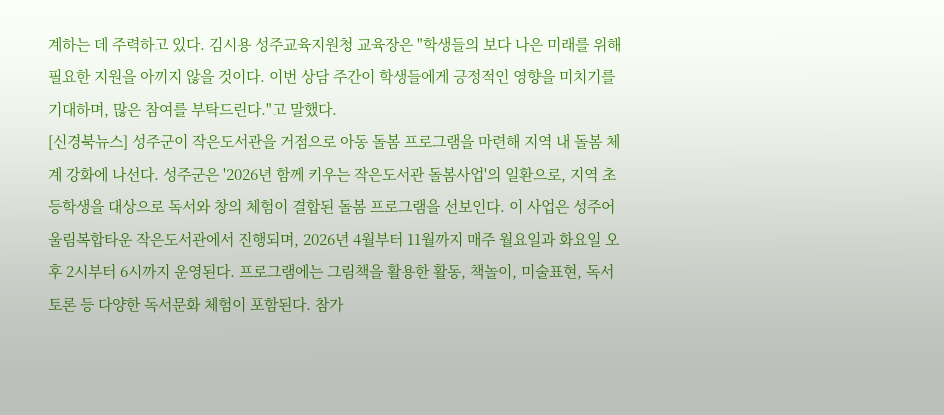계하는 데 주력하고 있다. 김시용 성주교육지원청 교육장은 "학생들의 보다 나은 미래를 위해 필요한 지원을 아끼지 않을 것이다. 이번 상담 주간이 학생들에게 긍정적인 영향을 미치기를 기대하며, 많은 참여를 부탁드린다."고 말했다.
[신경북뉴스] 성주군이 작은도서관을 거점으로 아동 돌봄 프로그램을 마련해 지역 내 돌봄 체계 강화에 나선다. 성주군은 '2026년 함께 키우는 작은도서관 돌봄사업'의 일환으로, 지역 초등학생을 대상으로 독서와 창의 체험이 결합된 돌봄 프로그램을 선보인다. 이 사업은 성주어울림복합타운 작은도서관에서 진행되며, 2026년 4월부터 11월까지 매주 월요일과 화요일 오후 2시부터 6시까지 운영된다. 프로그램에는 그림책을 활용한 활동, 책놀이, 미술표현, 독서토론 등 다양한 독서문화 체험이 포함된다. 참가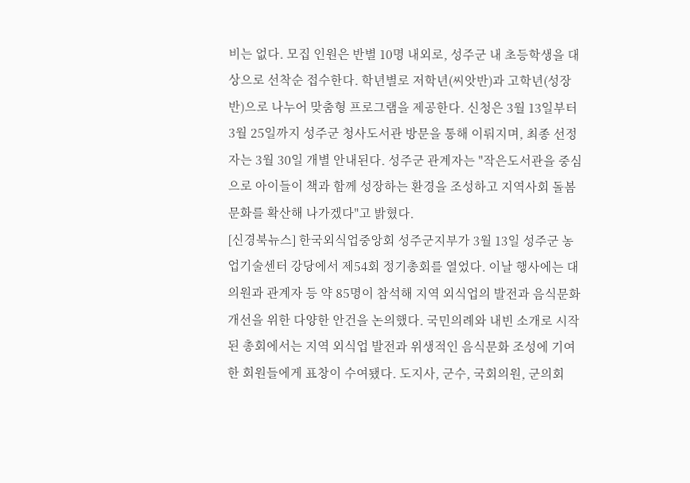비는 없다. 모집 인원은 반별 10명 내외로, 성주군 내 초등학생을 대상으로 선착순 접수한다. 학년별로 저학년(씨앗반)과 고학년(성장반)으로 나누어 맞춤형 프로그램을 제공한다. 신청은 3월 13일부터 3월 25일까지 성주군 청사도서관 방문을 통해 이뤄지며, 최종 선정자는 3월 30일 개별 안내된다. 성주군 관계자는 "작은도서관을 중심으로 아이들이 책과 함께 성장하는 환경을 조성하고 지역사회 돌봄 문화를 확산해 나가겠다"고 밝혔다.
[신경북뉴스] 한국외식업중앙회 성주군지부가 3월 13일 성주군 농업기술센터 강당에서 제54회 정기총회를 열었다. 이날 행사에는 대의원과 관계자 등 약 85명이 참석해 지역 외식업의 발전과 음식문화 개선을 위한 다양한 안건을 논의했다. 국민의례와 내빈 소개로 시작된 총회에서는 지역 외식업 발전과 위생적인 음식문화 조성에 기여한 회원들에게 표창이 수여됐다. 도지사, 군수, 국회의원, 군의회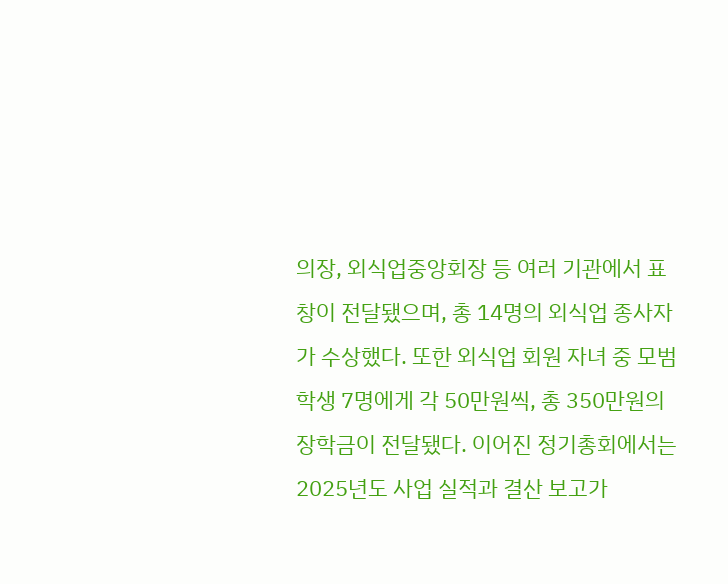의장, 외식업중앙회장 등 여러 기관에서 표창이 전달됐으며, 총 14명의 외식업 종사자가 수상했다. 또한 외식업 회원 자녀 중 모범학생 7명에게 각 50만원씩, 총 350만원의 장학금이 전달됐다. 이어진 정기총회에서는 2025년도 사업 실적과 결산 보고가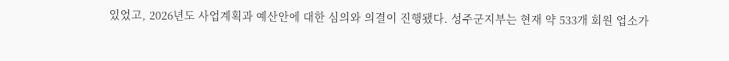있었고, 2026년도 사업계획과 예산안에 대한 심의와 의결이 진행됐다. 성주군지부는 현재 약 533개 회원 업소가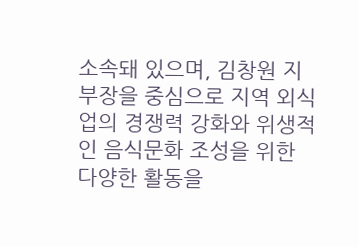소속돼 있으며, 김창원 지부장을 중심으로 지역 외식업의 경쟁력 강화와 위생적인 음식문화 조성을 위한 다양한 활동을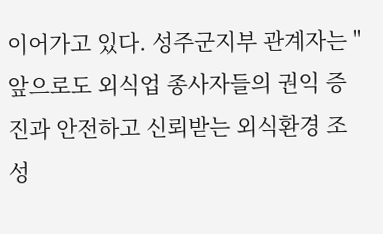이어가고 있다. 성주군지부 관계자는 "앞으로도 외식업 종사자들의 권익 증진과 안전하고 신뢰받는 외식환경 조성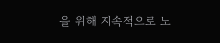을 위해 지속적으로 노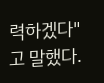력하겠다"고 말했다.